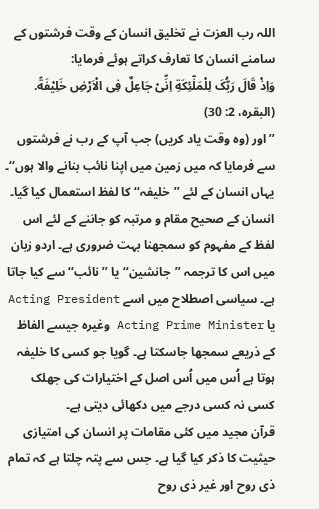اللہ رب العزت نے تخلیق انسان کے وقت فرشتوں کے سامنے انسان کا تعارف کراتے ہوئے فرمایا:
وَاِذْ قَالَ رَبُّکَ لِلْمَلٰٓئِکَةِ اِنِّیْ جَاعِلٌ فِی الْاَرْضِ خَلِیْفَةً.
(البقره، 2: 30)
’’اور (وہ وقت یاد کریں) جب آپ کے رب نے فرشتوں سے فرمایا کہ میں زمین میں اپنا نائب بنانے والا ہوں‘‘۔
یہاں انسان کے لئے ’’خلیفہ‘‘ کا لفظ استعمال کیا گیا۔ انسان کے صحیح مقام و مرتبہ کو جاننے کے لئے اس لفظ کے مفہوم کو سمجھنا بہت ضروری ہے۔ اردو زبان میں اس کا ترجمہ ’’جانشین‘‘ یا ’’نائب‘‘ سے کیا جاتا ہے۔ سیاسی اصطلاح میں اسے Acting President یا Acting Prime Minister وغیرہ جیسے الفاظ کے ذریعے سمجھا جاسکتا ہے۔ گویا جو کسی کا خلیفہ ہوتا ہے اُس میں اُس اصل کے اختیارات کی جھلک کسی نہ کسی درجے میں دکھائی دیتی ہے۔
قرآن مجید میں کئی مقامات پر انسان کی امتیازی حیثیت کا ذکر کیا گیا ہے۔ جس سے پتہ چلتا ہے کہ تمام ذی روح اور غیر ذی روح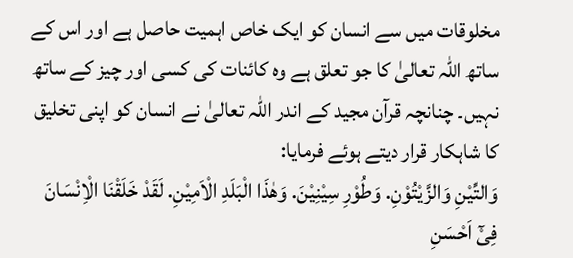مخلوقات میں سے انسان کو ایک خاص اہمیت حاصل ہے اور اس کے ساتھ اللہ تعالیٰ کا جو تعلق ہے وہ کائنات کی کسی اور چیز کے ساتھ نہیں۔ چنانچہ قرآن مجید کے اندر اللہ تعالیٰ نے انسان کو اپنی تخلیق کا شاہکار قرار دیتے ہوئے فرمایا:
وَالتِّیْنِ وَالزَّیْتُوْنِ. وَطُوْرِ سِیْنِیْنَ. وَهٰذَا الْبَلَدِ الْاَمِیْنِ. لَقَدْ خَلَقْنَا الْاِنْسَانَ فِیْٓ اَحْسَنِ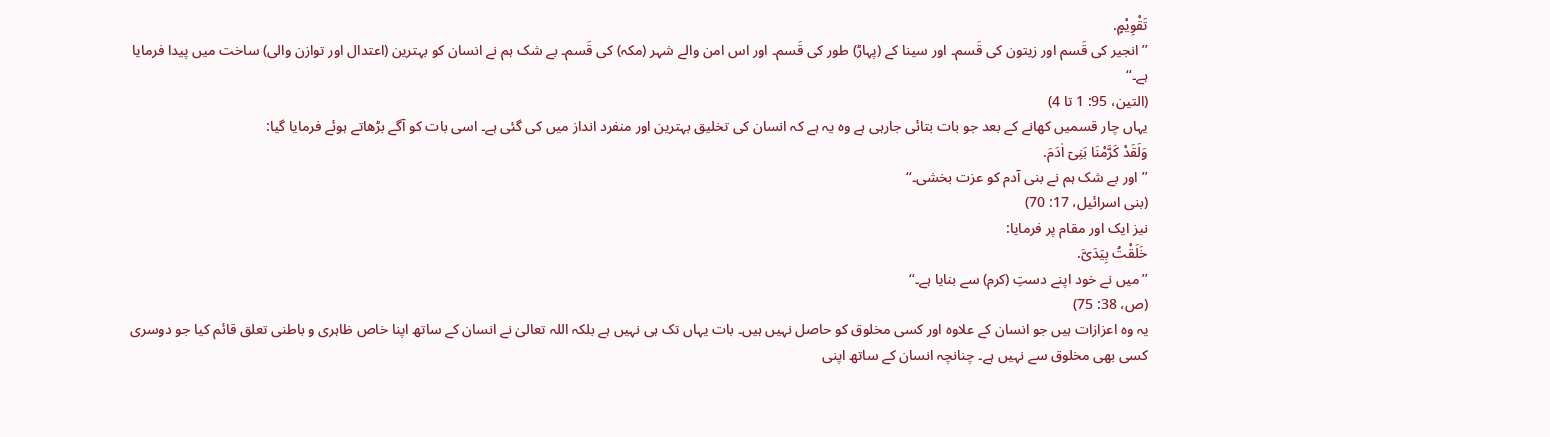تَقْوِیْمٍ.
’’انجیر کی قَسم اور زیتون کی قَسم۔ اور سینا کے (پہاڑ) طور کی قَسم۔ اور اس امن والے شہر (مکہ) کی قَسم۔ بے شک ہم نے انسان کو بہترین (اعتدال اور توازن والی) ساخت میں پیدا فرمایا ہے۔‘‘
(التین، 95: 1 تا 4)
یہاں چار قسمیں کھانے کے بعد جو بات بتائی جارہی ہے وہ یہ ہے کہ انسان کی تخلیق بہترین اور منفرد انداز میں کی گئی ہے۔ اسی بات کو آگے بڑھاتے ہوئے فرمایا گیا:
وَلَقَدْ کَرَّمْنَا بَنِیٓ اٰدَمَ.
’’اور بے شک ہم نے بنی آدم کو عزت بخشی۔‘‘
(بنی اسرائیل، 17: 70)
نیز ایک اور مقام پر فرمایا:
خَلَقْتُ بِیَدَیَّ.
’’میں نے خود اپنے دستِ (کرم) سے بنایا ہے۔‘‘
(ص، 38: 75)
یہ وہ اعزازات ہیں جو انسان کے علاوہ اور کسی مخلوق کو حاصل نہیں ہیں۔ بات یہاں تک ہی نہیں ہے بلکہ اللہ تعالیٰ نے انسان کے ساتھ اپنا خاص ظاہری و باطنی تعلق قائم کیا جو دوسری کسی بھی مخلوق سے نہیں ہے۔ چنانچہ انسان کے ساتھ اپنی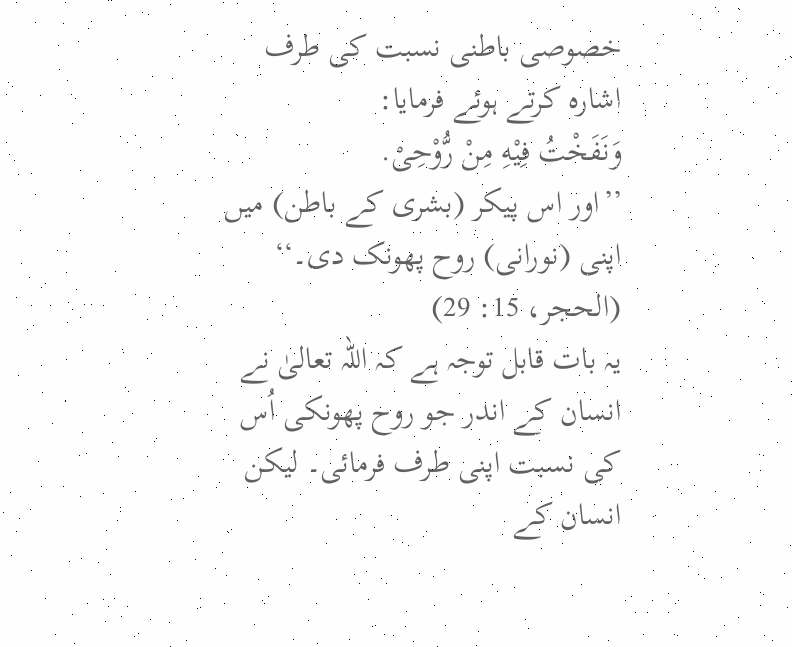خصوصی باطنی نسبت کی طرف اشارہ کرتے ہوئے فرمایا:
وَنَفَخْتُ فِیْهِ مِنْ رُّوْحِیْ.
’’اور اس پیکر (بشری کے باطن) میں اپنی (نورانی) روح پھونک دی۔‘‘
(الحجر، 15: 29)
یہ بات قابل توجہ ہے کہ اللہ تعالیٰ نے انسان کے اندر جو روح پھونکی اُس کی نسبت اپنی طرف فرمائی۔ لیکن انسان کے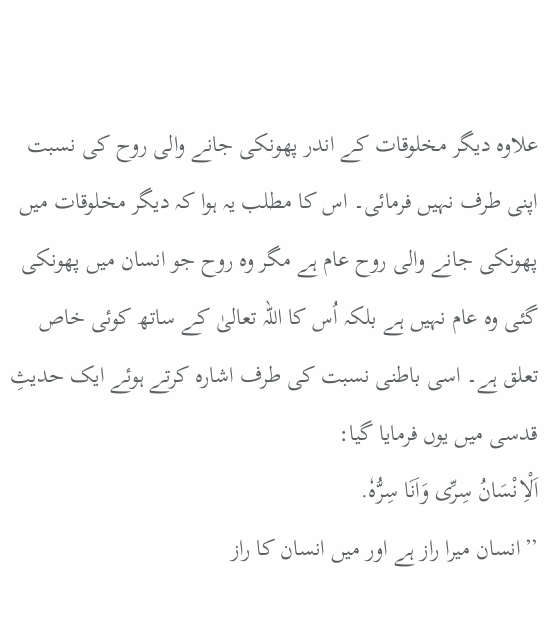علاوہ دیگر مخلوقات کے اندر پھونکی جانے والی روح کی نسبت اپنی طرف نہیں فرمائی۔ اس کا مطلب یہ ہوا کہ دیگر مخلوقات میں پھونکی جانے والی روح عام ہے مگر وہ روح جو انسان میں پھونکی گئی وہ عام نہیں ہے بلکہ اُس کا اللہ تعالیٰ کے ساتھ کوئی خاص تعلق ہے۔ اسی باطنی نسبت کی طرف اشارہ کرتے ہوئے ایک حدیثِ قدسی میں یوں فرمایا گیا:
اَلْاِنْسَانُ سِرِّی وَاَنَا سِرُّهٗ.
’’انسان میرا راز ہے اور میں انسان کا راز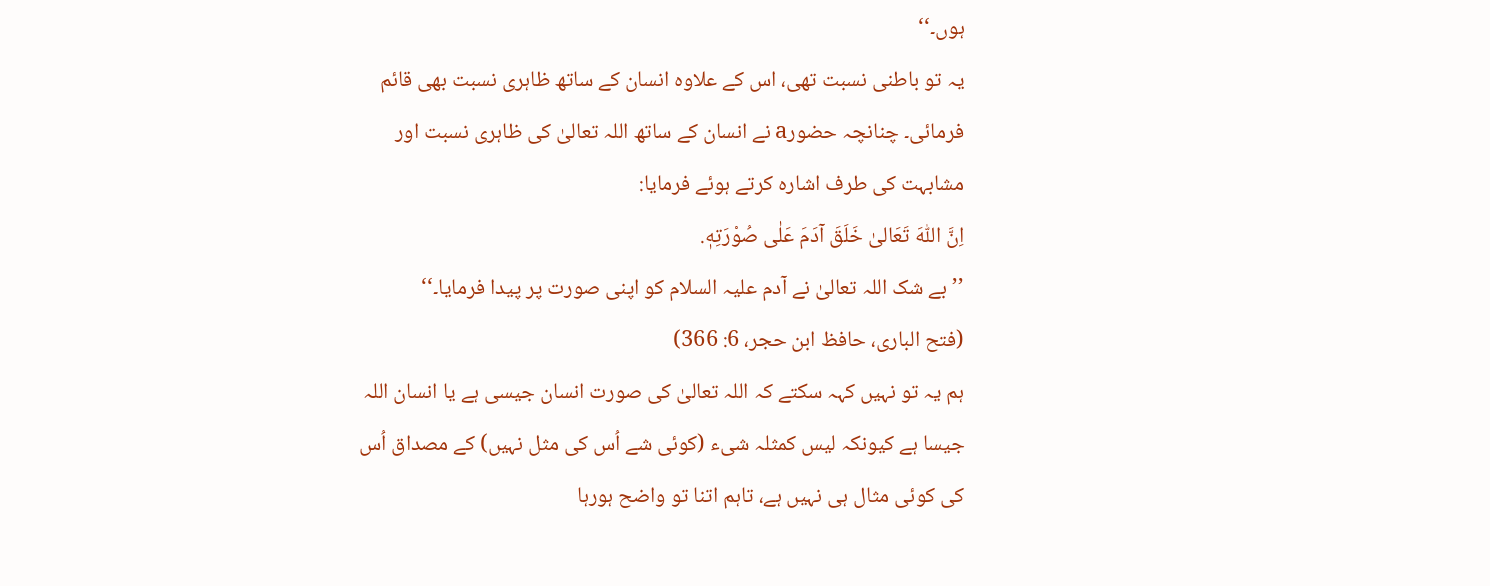ہوں۔‘‘
یہ تو باطنی نسبت تھی، اس کے علاوہ انسان کے ساتھ ظاہری نسبت بھی قائم فرمائی۔ چنانچہ حضورa نے انسان کے ساتھ اللہ تعالیٰ کی ظاہری نسبت اور مشابہت کی طرف اشارہ کرتے ہوئے فرمایا:
اِنَّ اللّٰهَ تَعَالیٰ خَلَقَ آدَمَ عَلٰی صُوْرَتِهٖ.
’’بے شک اللہ تعالیٰ نے آدم علیہ السلام کو اپنی صورت پر پیدا فرمایا۔‘‘
(فتح الباری، حافظ ابن حجر، 6: 366)
ہم یہ تو نہیں کہہ سکتے کہ اللہ تعالیٰ کی صورت انسان جیسی ہے یا انسان اللہ جیسا ہے کیونکہ لیس کمثلہ شیء (کوئی شے اُس کی مثل نہیں) کے مصداق اُس کی کوئی مثال ہی نہیں ہے، تاہم اتنا تو واضح ہورہا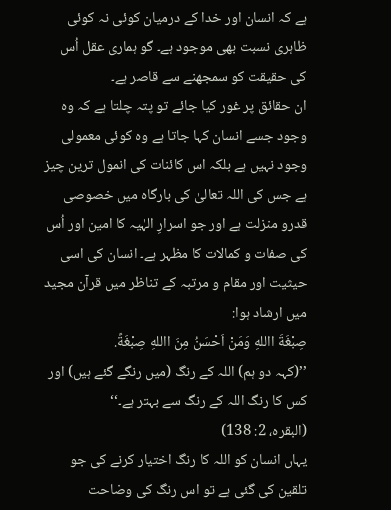ہے کہ انسان اور خدا کے درمیان کوئی نہ کوئی ظاہری نسبت بھی موجود ہے۔ گو ہماری عقل اُس کی حقیقت کو سمجھنے سے قاصر ہے۔
ان حقائق پر غور کیا جائے تو پتہ چلتا ہے کہ وہ وجود جسے انسان کہا جاتا ہے وہ کوئی معمولی وجود نہیں ہے بلکہ اس کائنات کی انمول ترین چیز ہے جس کی اللہ تعالیٰ کی بارگاہ میں خصوصی قدرو منزلت ہے اور جو اسرارِ الہٰیہ کا امین اور اُس کی صفات و کمالات کا مظہر ہے۔ انسان کی اسی حیثیت اور مقام و مرتبہ کے تناظر میں قرآن مجید میں ارشاد ہوا:
صِبْغَةَ االلهِ وَمَنْ اَحْسَنُ مِنَ االلهِ صِبْغَةً.
’’(کہہ دو ہم) اللہ کے رنگ (میں رنگے گئے ہیں) اور کس کا رنگ اللہ کے رنگ سے بہتر ہے۔‘‘
(البقره، 2: 138)
یہاں انسان کو اللہ کا رنگ اختیار کرنے کی جو تلقین کی گئی ہے تو اس رنگ کی وضاحت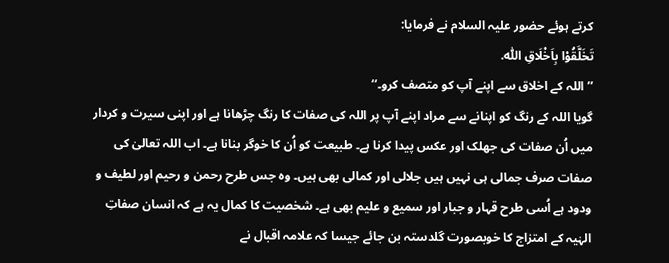کرتے ہوئے حضور علیہ السلام نے فرمایا:
تَخَلَّقُوْا بِاَخْلَاقِ اللّٰه.
’’اللہ کے اخلاق سے اپنے آپ کو متصف کرو۔‘‘
گویا اللہ کے رنگ کو اپنانے سے مراد اپنے آپ پر اللہ کی صفات کا رنگ چڑھانا ہے اور اپنی سیرت و کردار میں اُن صفات کی جھلک اور عکس پیدا کرنا ہے۔ طبیعت کو اُن کا خوگر بنانا ہے۔ اب اللہ تعالیٰ کی صفات صرف جمالی ہی نہیں ہیں جلالی اور کمالی بھی ہیں۔ وہ جس طرح رحمن و رحیم اور لطیف و ودود ہے اُسی طرح قہار و جبار اور سمیع و علیم بھی ہے۔ شخصیت کا کمال یہ ہے کہ انسان صفاتِ الہٰیہ کے امتزاج کا خوبصورت گلدستہ بن جائے جیسا کہ علامہ اقبال نے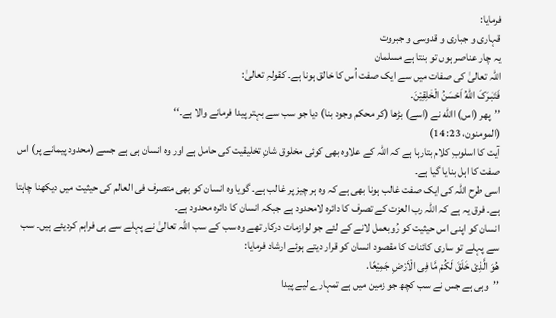فرمایا:
قہاری و جباری و قدوسی و جبروت
یہ چار عناصر ہوں تو بنتا ہے مسلمان
اللہ تعالیٰ کی صفات میں سے ایک صفت اُس کا خالق ہونا ہے۔ کقولہِ تعالیٰ:
فَتَبٰـرَکَ اللهُ اَحْسَنُ الْخٰلِقِیْنَ.
’’پھر (اس) االله نے (اسے) بڑھا (کر محکم وجود بنا) دیا جو سب سے بہتر پیدا فرمانے والا ہے۔‘‘
(المومنون، 23: 14)
آیت کا اسلوبِ کلام بتارہا ہے کہ اللہ کے علاوہ بھی کوئی مخلوق شانِ تخلیقیت کی حامل ہے اور وہ انسان ہی ہے جسے (محدود پیمانے پر) اس صفت کا اہل بنایا گیا ہے۔
اسی طرح اللہ کی ایک صفت غالب ہونا بھی ہے کہ وہ ہر چیز پر غالب ہے۔ گویا وہ انسان کو بھی متصرف فی العالم کی حیثیت میں دیکھنا چاہتا ہے۔ فرق یہ ہے کہ اللہ رب العزت کے تصرف کا دائرہ لامحدود ہے جبکہ انسان کا دائرہ محدود ہے۔
انسان کو اپنی اس حیثیت کو رُوبعمل لانے کے لئے جو لوازمات درکار تھے وہ سب کے سب اللہ تعالیٰ نے پہلے سے ہی فراہم کردیئے ہیں۔ سب سے پہلے تو ساری کائنات کا مقصود انسان کو قرار دیتے ہوئے ارشاد فرمایا:
هُوَ الَّذِیْ خَلَقَ لَکُمْ مَّا فِی الْاَرْضِ جَمِیْعًا.
’’وہی ہے جس نے سب کچھ جو زمین میں ہے تمہارے لیے پیدا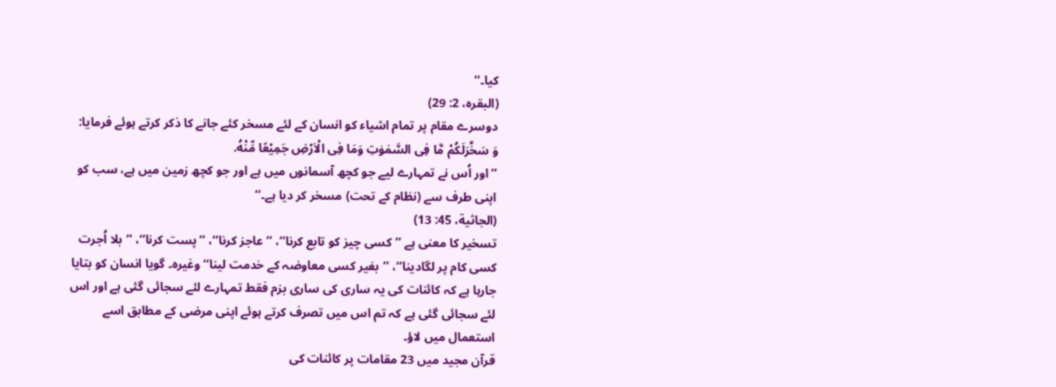کیا۔‘‘
(البقره، 2: 29)
دوسرے مقام پر تمام اشیاء کو انسان کے لئے مسخر کئے جانے کا ذکر کرتے ہوئے فرمایا:
وَ سَخَّرَلَکُمْ مَّا فِی السَّمٰوٰتِ وَمَا فِی الْاَرْضِ جَمِیْعًا مِّنْهُ.
’’اور اُس نے تمہارے لیے جو کچھ آسمانوں میں ہے اور جو کچھ زمین میں ہے، سب کو اپنی طرف سے (نظام کے تحت) مسخر کر دیا ہے۔‘‘
(الجاثیة، 45: 13)
تسخیر کا معنی ہے ’’کسی چیز کو تابع کرنا‘‘، ’’عاجز کرنا‘‘، ’’پست کرنا‘‘، ’’بلا اُجرت کسی کام پر لگادینا‘‘، ’’بغیر کسی معاوضہ کے خدمت لینا‘‘ وغیرہ۔ گویا انسان کو بتایا جارہا ہے کہ کائنات کی یہ ساری کی ساری بزم فقط تمہارے لئے سجائی گئی ہے اور اس لئے سجائی گئی ہے کہ تم اس میں تصرف کرتے ہوئے اپنی مرضی کے مطابق اسے استعمال میں لاؤ۔
قرآن مجید میں 23 مقامات پر کائنات کی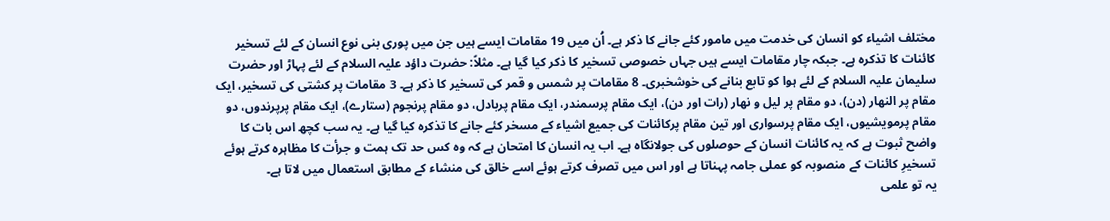مختلف اشیاء کو انسان کی خدمت میں مامور کئے جانے کا ذکر ہے۔ اُن میں 19 مقامات ایسے ہیں جن میں پوری بنی نوع انسان کے لئے تسخیر کائنات کا تذکرہ ہے۔ جبکہ چار مقامات ایسے ہیں جہاں خصوصی تسخیر کا ذکر کیا گیا ہے۔ مثلاً: حضرت داؤد علیہ السلام کے لئے پہاڑ اور حضرت سلیمان علیہ السلام کے لئے ہوا کو تابع بنانے کی خوشخبری۔ 8 مقامات پر شمس و قمر کی تسخیر کا ذکر ہے۔ 3 مقامات پر کشتی کی تسخیر، ایک مقام پر النھار (دن)، دو مقام پر لیل و نھار (رات اور دن)، ایک مقام پرسمندر، ایک مقام پربادل، دو مقام پرنجوم (ستارے)، ایک مقام پرپرندوں، دو مقام پرمویشیوں، ایک مقام پرسواری اور تین مقام پرکائنات کی جمیع اشیاء کے مسخر کئے جانے کا تذکرہ کیا گیا ہے۔ یہ سب کچھ اس بات کا واضح ثبوت ہے کہ یہ کائنات انسان کے حوصلوں کی جولانگاہ ہے۔ اب یہ انسان کا امتحان ہے کہ وہ کس حد تک ہمت و جرأت کا مظاہرہ کرتے ہوئے تسخیرِ کائنات کے منصوبہ کو عملی جامہ پہناتا ہے اور اس میں تصرف کرتے ہوئے اسے خالق کی منشاء کے مطابق استعمال میں لاتا ہے۔
یہ تو علمی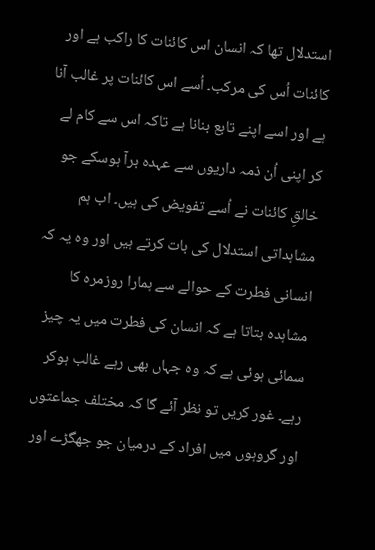استدلال تھا کہ انسان اس کائنات کا راکب ہے اور کائنات اُس کی مرکب۔ اُسے اس کائنات پر غالب آنا ہے اور اسے اپنے تابع بنانا ہے تاکہ اس سے کام لے کر اپنی اُن ذمہ داریوں سے عہدہ برآ ہوسکے جو خالقِ کائنات نے اُسے تفویض کی ہیں۔ اب ہم مشاہداتی استدلال کی بات کرتے ہیں اور وہ یہ کہ انسانی فطرت کے حوالے سے ہمارا روزمرہ کا مشاہدہ بتاتا ہے کہ انسان کی فطرت میں یہ چیز سمائی ہوئی ہے کہ وہ جہاں بھی رہے غالب ہوکر رہے۔ غور کریں تو نظر آئے گا کہ مختلف جماعتوں اور گروہوں میں افراد کے درمیان جو جھگڑے اور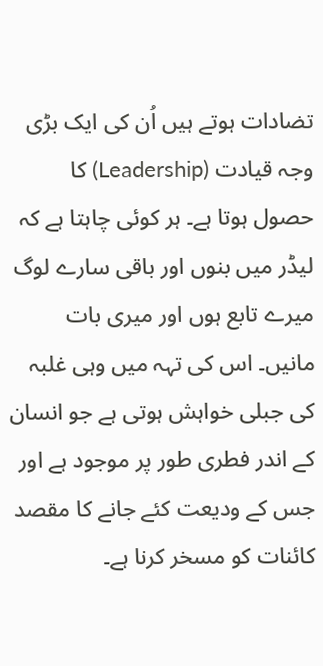تضادات ہوتے ہیں اُن کی ایک بڑی وجہ قیادت (Leadership) کا حصول ہوتا ہے۔ ہر کوئی چاہتا ہے کہ لیڈر میں بنوں اور باقی سارے لوگ میرے تابع ہوں اور میری بات مانیں۔ اس کی تہہ میں وہی غلبہ کی جبلی خواہش ہوتی ہے جو انسان کے اندر فطری طور پر موجود ہے اور جس کے ودیعت کئے جانے کا مقصد کائنات کو مسخر کرنا ہے۔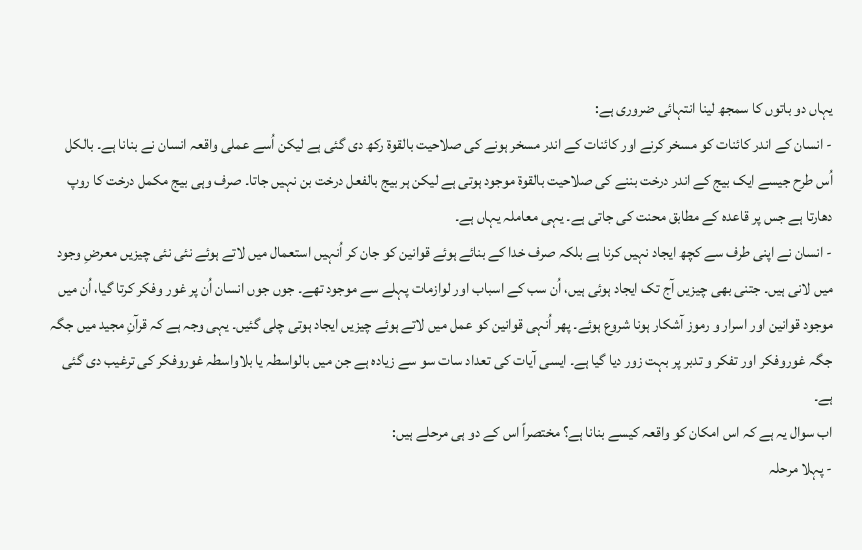یہاں دو باتوں کا سمجھ لینا انتہائی ضروری ہے:
- انسان کے اندر کائنات کو مسخر کرنے اور کائنات کے اندر مسخر ہونے کی صلاحیت بالقوۃ رکھ دی گئی ہے لیکن اُسے عملی واقعہ انسان نے بنانا ہے۔ بالکل اُس طرح جیسے ایک بیج کے اندر درخت بننے کی صلاحیت بالقوۃ موجود ہوتی ہے لیکن ہر بیج بالفعل درخت بن نہیں جاتا۔ صرف وہی بیج مکمل درخت کا روپ دھارتا ہے جس پر قاعدہ کے مطابق محنت کی جاتی ہے۔ یہی معاملہ یہاں ہے۔
- انسان نے اپنی طرف سے کچھ ایجاد نہیں کرنا ہے بلکہ صرف خدا کے بنائے ہوئے قوانین کو جان کر اُنہیں استعمال میں لاتے ہوئے نئی نئی چیزیں معرضِ وجود میں لانی ہیں۔ جتنی بھی چیزیں آج تک ایجاد ہوئی ہیں، اُن سب کے اسباب اور لوازمات پہلے سے موجود تھے۔ جوں جوں انسان اُن پر غور وفکر کرتا گیا، اُن میں موجود قوانین اور اسرار و رموز آشکار ہونا شروع ہوئے۔ پھر اُنہی قوانین کو عمل میں لاتے ہوئے چیزیں ایجاد ہوتی چلی گئیں۔ یہی وجہ ہے کہ قرآنِ مجید میں جگہ جگہ غوروفکر اور تفکر و تدبر پر بہت زور دیا گیا ہے۔ ایسی آیات کی تعداد سات سو سے زیادہ ہے جن میں بالواسطہ یا بلاواسطہ غوروفکر کی ترغیب دی گئی ہے۔
اب سوال یہ ہے کہ اس امکان کو واقعہ کیسے بنانا ہے؟ مختصراً اس کے دو ہی مرحلے ہیں:
- پہلا مرحلہ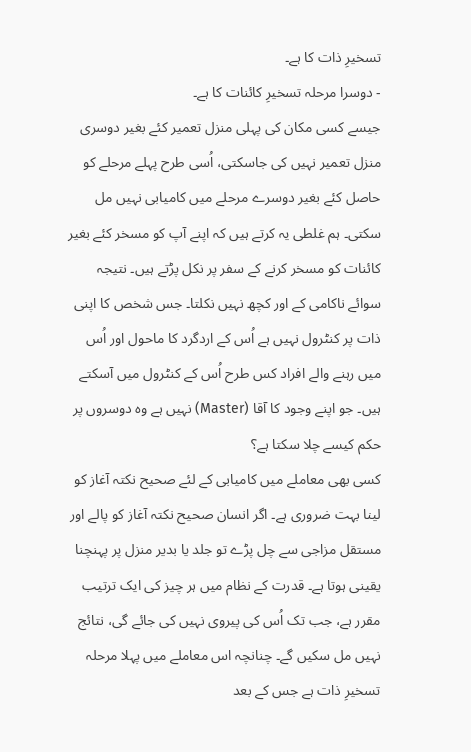تسخیرِ ذات کا ہے۔
- دوسرا مرحلہ تسخیرِ کائنات کا ہے۔
جیسے کسی مکان کی پہلی منزل تعمیر کئے بغیر دوسری منزل تعمیر نہیں کی جاسکتی، اُسی طرح پہلے مرحلے کو حاصل کئے بغیر دوسرے مرحلے میں کامیابی نہیں مل سکتی۔ ہم غلطی یہ کرتے ہیں کہ اپنے آپ کو مسخر کئے بغیر کائنات کو مسخر کرنے کے سفر پر نکل پڑتے ہیں۔ نتیجہ سوائے ناکامی کے اور کچھ نہیں نکلتا۔ جس شخص کا اپنی ذات پر کنٹرول نہیں ہے اُس کے اردگرد کا ماحول اور اُس میں رہنے والے افراد کس طرح اُس کے کنٹرول میں آسکتے ہیں۔ جو اپنے وجود کا آقا (Master) نہیں ہے وہ دوسروں پر حکم کیسے چلا سکتا ہے؟
کسی بھی معاملے میں کامیابی کے لئے صحیح نکتہ آغاز کو لینا بہت ضروری ہے۔ اگر انسان صحیح نکتہ آغاز کو پالے اور مستقل مزاجی سے چل پڑے تو جلد یا بدیر منزل پر پہنچنا یقینی ہوتا ہے۔ قدرت کے نظام میں ہر چیز کی ایک ترتیب مقرر ہے، جب تک اُس کی پیروی نہیں کی جائے گی، نتائج نہیں مل سکیں گے۔ چنانچہ اس معاملے میں پہلا مرحلہ تسخیرِ ذات ہے جس کے بعد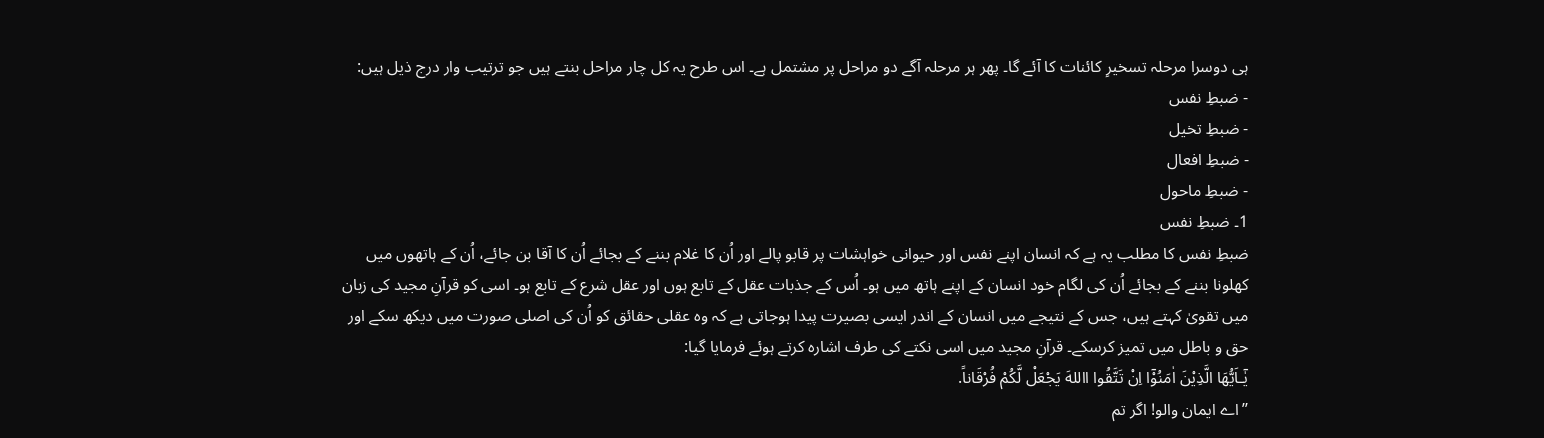ہی دوسرا مرحلہ تسخیرِ کائنات کا آئے گا۔ پھر ہر مرحلہ آگے دو مراحل پر مشتمل ہے۔ اس طرح یہ کل چار مراحل بنتے ہیں جو ترتیب وار درج ذیل ہیں:
- ضبطِ نفس
- ضبطِ تخیل
- ضبطِ افعال
- ضبطِ ماحول
1۔ ضبطِ نفس
ضبطِ نفس کا مطلب یہ ہے کہ انسان اپنے نفس اور حیوانی خواہشات پر قابو پالے اور اُن کا غلام بننے کے بجائے اُن کا آقا بن جائے، اُن کے ہاتھوں میں کھلونا بننے کے بجائے اُن کی لگام خود انسان کے اپنے ہاتھ میں ہو۔ اُس کے جذبات عقل کے تابع ہوں اور عقل شرع کے تابع ہو۔ اسی کو قرآنِ مجید کی زبان میں تقویٰ کہتے ہیں، جس کے نتیجے میں انسان کے اندر ایسی بصیرت پیدا ہوجاتی ہے کہ وہ عقلی حقائق کو اُن کی اصلی صورت میں دیکھ سکے اور حق و باطل میں تمیز کرسکے۔ قرآنِ مجید میں اسی نکتے کی طرف اشارہ کرتے ہوئے فرمایا گیا:
یٰٓـاَیُّهَا الَّذِیْنَ اٰمَنُوْٓا اِنْ تَتَّقُوا االلهَ یَجْعَلْ لَّکُمْ فُرْقَاناً.
’’اے ایمان والو! اگر تم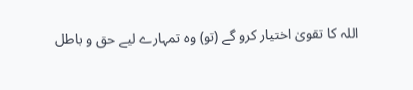اللہ کا تقویٰ اختیار کرو گے (تو) وہ تمہارے لیے حق و باطل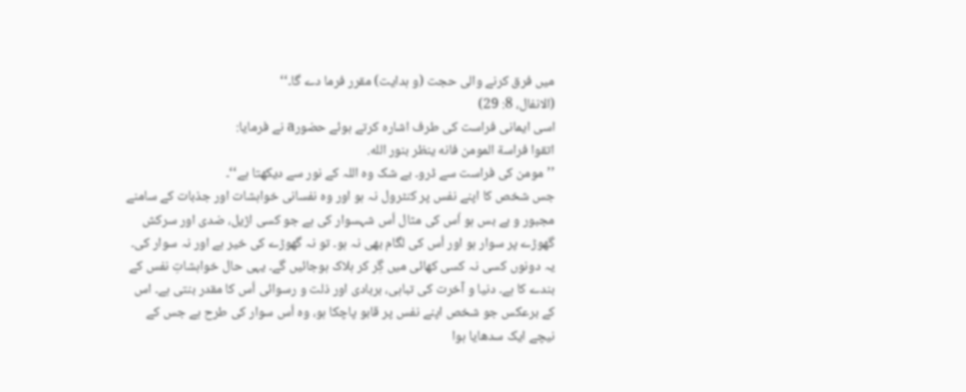میں فرق کرنے والی حجت (و ہدایت) مقرر فرما دے گا۔‘‘
(الانفال، 8: 29)
اسی ایمانی فراست کی طرف اشارہ کرتے ہوئے حضورa نے فرمایا:
اتقوا فراسة المومن فانه ینظر بنور الله.
’’مومن کی فراست سے ڈرو۔ بے شک وہ اللہ کے نور سے دیکھتا ہے‘‘۔
جس شخص کا اپنے نفس پر کنٹرول نہ ہو اور وہ نفسانی خواہشات اور جذبات کے سامنے مجبور و بے بس ہو اُس کی مثال اُس شہسوار کی ہے جو کسی اڑیل، ضدی اور سرکش گھوڑے پر سوار ہو اور اُس کی لگام بھی نہ ہو۔ تو نہ گھوڑے کی خیر ہے اور نہ سوار کی۔ یہ دونوں کسی نہ کسی کھائی میں گِر کر ہلاک ہوجائیں گے۔ یہی حال خواہشاتِ نفس کے بندے کا ہے۔ دنیا و آخرت کی تباہی، بربادی اور ذلت و رسوائی اُس کا مقدر بنتی ہے۔ اس کے برعکس جو شخص اپنے نفس پر قابو پاچکا ہو، وہ اُس سوار کی طرح ہے جس کے نیچے ایک سدھایا ہوا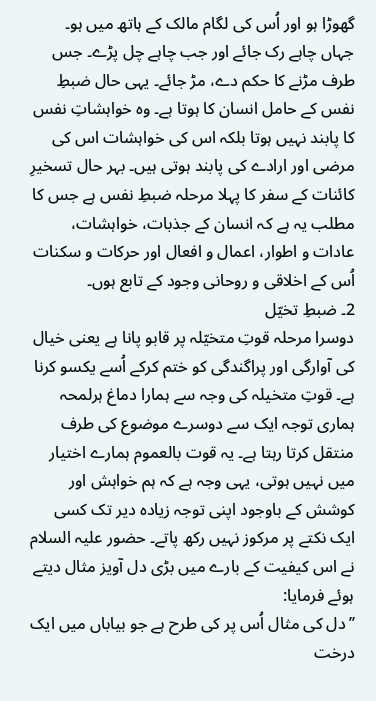گھوڑا ہو اور اُس کی لگام مالک کے ہاتھ میں ہو۔ جہاں چاہے رک جائے اور جب چاہے چل پڑے۔ جس طرف مڑنے کا حکم دے، مڑ جائے۔ یہی حال ضبطِ نفس کے حامل انسان کا ہوتا ہے۔ وہ خواہشاتِ نفس کا پابند نہیں ہوتا بلکہ اس کی خواہشات اس کی مرضی اور ارادے کی پابند ہوتی ہیں۔ بہر حال تسخیرِ کائنات کے سفر کا پہلا مرحلہ ضبطِ نفس ہے جس کا مطلب یہ ہے کہ انسان کے جذبات، خواہشات، عادات و اطوار، اعمال و افعال اور حرکات و سکنات اُس کے اخلاقی و روحانی وجود کے تابع ہوں۔
2۔ ضبطِ تخیّل
دوسرا مرحلہ قوتِ متخیّلہ پر قابو پانا ہے یعنی خیال کی آوارگی اور پراگندگی کو ختم کرکے اُسے یکسو کرنا ہے۔ قوتِ متخیلہ کی وجہ سے ہمارا دماغ ہرلمحہ ہماری توجہ ایک سے دوسرے موضوع کی طرف منتقل کرتا رہتا ہے۔ یہ قوت بالعموم ہمارے اختیار میں نہیں ہوتی، یہی وجہ ہے کہ ہم خواہش اور کوشش کے باوجود اپنی توجہ زیادہ دیر تک کسی ایک نکتے پر مرکوز نہیں رکھ پاتے۔ حضور علیہ السلام نے اس کیفیت کے بارے میں بڑی دل آویز مثال دیتے ہوئے فرمایا:
’’دل کی مثال اُس پر کی طرح ہے جو بیاباں میں ایک درخت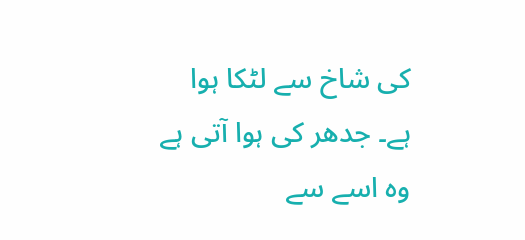کی شاخ سے لٹکا ہوا ہے۔ جدھر کی ہوا آتی ہے وہ اسے سے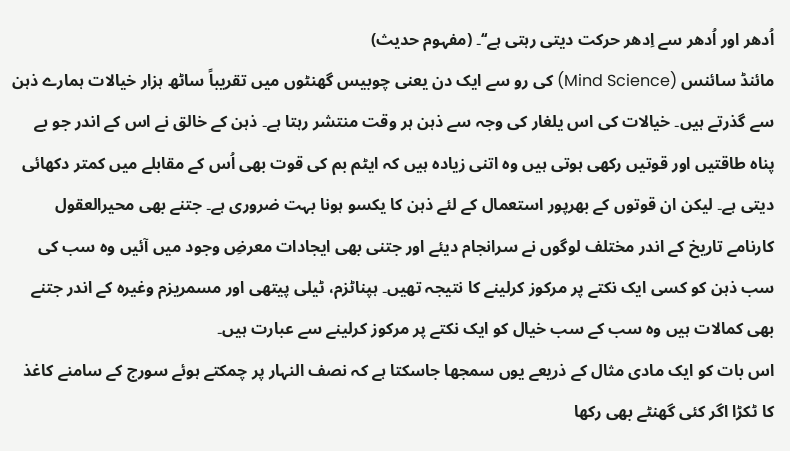اُدھر اور اُدھر سے اِدھر حرکت دیتی رہتی ہے‘‘۔ (مفہوم حدیث)
مائنڈ سائنس (Mind Science) کی رو سے ایک دن یعنی چوبیس گھنٹوں میں تقریباً ساٹھ ہزار خیالات ہمارے ذہن سے گذرتے ہیں۔ خیالات کی اس یلغار کی وجہ سے ذہن ہر وقت منتشر رہتا ہے۔ ذہن کے خالق نے اس کے اندر جو بے پناہ طاقتیں اور قوتیں رکھی ہوتی ہیں وہ اتنی زیادہ ہیں کہ ایٹم بم کی قوت بھی اُس کے مقابلے میں کمتر دکھائی دیتی ہے۔ لیکن ان قوتوں کے بھرپور استعمال کے لئے ذہن کا یکسو ہونا بہت ضروری ہے۔ جتنے بھی محیرالعقول کارنامے تاریخ کے اندر مختلف لوگوں نے سرانجام دیئے اور جتنی بھی ایجادات معرضِ وجود میں آئیں وہ سب کی سب ذہن کو کسی ایک نکتے پر مرکوز کرلینے کا نتیجہ تھیں۔ ہپناٹزم، ٹیلی پیتھی اور مسمریزم وغیرہ کے اندر جتنے بھی کمالات ہیں وہ سب کے سب خیال کو ایک نکتے پر مرکوز کرلینے سے عبارت ہیں۔
اس بات کو ایک مادی مثال کے ذریعے یوں سمجھا جاسکتا ہے کہ نصف النہار پر چمکتے ہوئے سورج کے سامنے کاغذ کا ٹکڑا اگر کئی گھنٹے بھی رکھا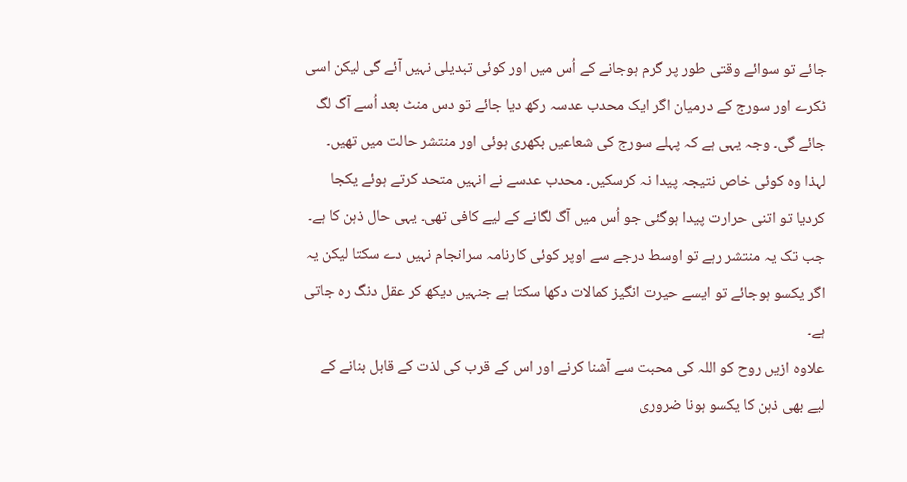جائے تو سوائے وقتی طور پر گرم ہوجانے کے اُس میں اور کوئی تبدیلی نہیں آئے گی لیکن اسی ٹکرے اور سورج کے درمیان اگر ایک محدب عدسہ رکھ دیا جائے تو دس منٹ بعد اُسے آگ لگ جائے گی۔ وجہ یہی ہے کہ پہلے سورج کی شعاعیں بکھری ہوئی اور منتشر حالت میں تھیں۔ لہذا وہ کوئی خاص نتیجہ پیدا نہ کرسکیں۔ محدب عدسے نے انہیں متحد کرتے ہوئے یکجا کردیا تو اتنی حرارت پیدا ہوگئی جو اُس میں آگ لگانے کے لیے کافی تھی۔ یہی حال ذہن کا ہے۔ جب تک یہ منتشر رہے تو اوسط درجے سے اوپر کوئی کارنامہ سرانجام نہیں دے سکتا لیکن یہ اگر یکسو ہوجائے تو ایسے حیرت انگیز کمالات دکھا سکتا ہے جنہیں دیکھ کر عقل دنگ رہ جاتی ہے۔
علاوہ ازیں روح کو اللہ کی محبت سے آشنا کرنے اور اس کے قرب کی لذت کے قابل بنانے کے لیے بھی ذہن کا یکسو ہونا ضروری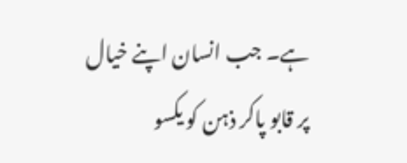ہے۔ جب انسان اپنے خیال پر قابو پاکر ذہن کو یکسو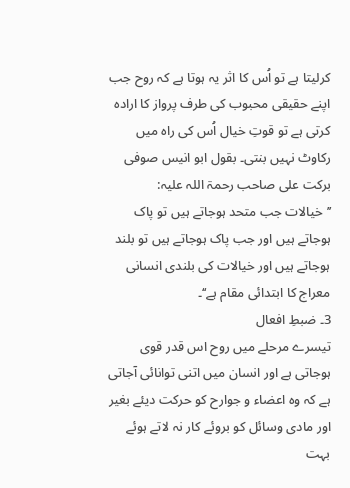کرلیتا ہے تو اُس کا اثر یہ ہوتا ہے کہ روح جب اپنے حقیقی محبوب کی طرف پرواز کا ارادہ کرتی ہے تو قوتِ خیال اُس کی راہ میں رکاوٹ نہیں بنتی۔ بقول ابو انیس صوفی برکت علی صاحب رحمۃ اللہ علیہ:
’’خیالات جب متحد ہوجاتے ہیں تو پاک ہوجاتے ہیں اور جب پاک ہوجاتے ہیں تو بلند ہوجاتے ہیں اور خیالات کی بلندی انسانی معراج کا ابتدائی مقام ہے‘‘۔
3۔ ضبطِ افعال
تیسرے مرحلے میں روح اس قدر قوی ہوجاتی ہے اور انسان میں اتنی توانائی آجاتی ہے کہ وہ اعضاء و جوارح کو حرکت دیئے بغیر اور مادی وسائل کو بروئے کار نہ لاتے ہوئے بہت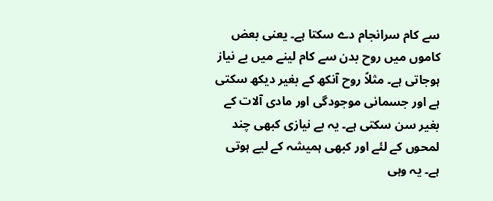سے کام سرانجام دے سکتا ہے۔ یعنی بعض کاموں میں روح بدن سے کام لینے میں بے نیاز ہوجاتی ہے۔ مثلاً روح آنکھ کے بغیر دیکھ سکتی ہے اور جسمانی موجودگی اور مادی آلات کے بغیر سن سکتی ہے۔ یہ بے نیازی کبھی چند لمحوں کے لئے اور کبھی ہمیشہ کے لیے ہوتی ہے۔ یہ وہی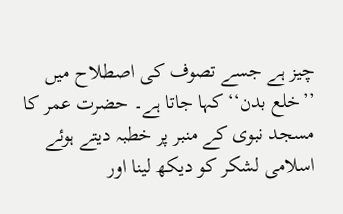چیز ہے جسے تصوف کی اصطلاح میں ’’خلع بدن‘‘ کہا جاتا ہے۔ حضرت عمر کا مسجد نبوی کے منبر پر خطبہ دیتے ہوئے اسلامی لشکر کو دیکھ لینا اور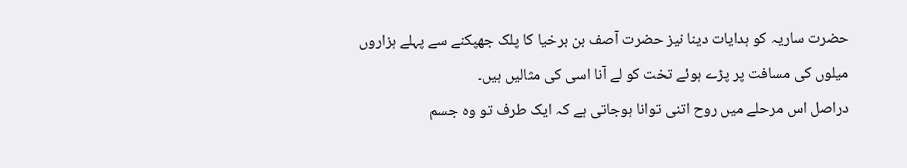حضرت ساریہ کو ہدایات دینا نیز حضرت آصف بن برخیا کا پلک جھپکنے سے پہلے ہزاروں میلوں کی مسافت پر پڑے ہوئے تخت کو لے آنا اسی کی مثالیں ہیں۔
دراصل اس مرحلے میں روح اتنی توانا ہوجاتی ہے کہ ایک طرف تو وہ جسم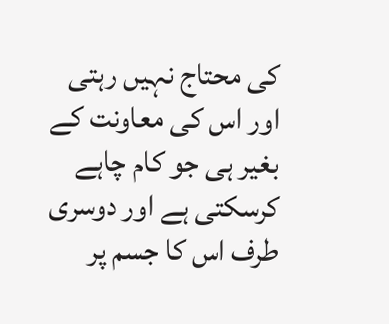کی محتاج نہیں رہتی اور اس کی معاونت کے بغیر ہی جو کام چاہے کرسکتی ہے اور دوسری طرف اس کا جسم پر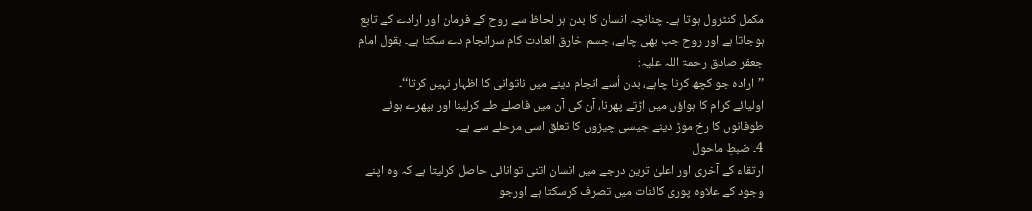مکمل کنٹرول ہوتا ہے۔ چنانچہ انسان کا بدن ہر لحاظ سے روح کے فرمان اور ارادے کے تابع ہوجاتا ہے اور روح جب بھی چاہے، جسم خارق العادت کام سرانجام دے سکتا ہے۔ بقول امام جعفر صادق رحمۃ اللہ علیہ:
’’ارادہ جو کچھ کرنا چاہے، بدن اُسے انجام دینے میں ناتوانی کا اظہار نہیں کرتا‘‘۔
اولیائے کرام کا ہواؤں میں اڑتے پھرنا، آن کی آن میں فاصلے طے کرلینا اور بپھرے ہوئے طوفانوں کا رخ موڑ دینے جیسی چیزوں کا تعلق اسی مرحلے سے ہے۔
4۔ ضبطِ ماحول
ارتقاء کے آخری اور اعلیٰ ترین درجے میں انسان اتنی توانائی حاصل کرلیتا ہے کہ وہ اپنے وجود کے علاوہ پوری کائنات میں تصرف کرسکتا ہے اورجو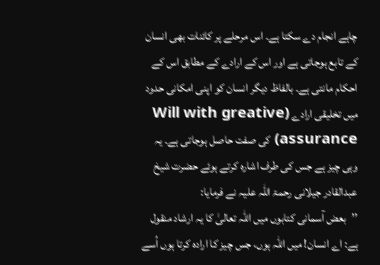چاہے انجام دے سکتا ہے۔ اس مرحلے پر کائنات بھی انسان کے تابع ہوجاتی ہے اور اس کے ارادے کے مطابق اس کے احکام مانتی ہے۔ بالفاظ دیگر انسان کو اپنی امکانی حدود میں تخلیقی ارادے (Will with greative assurance) کی صفت حاصل ہوجاتی ہے۔ یہ وہی چیز ہے جس کی طرف اشارہ کرتے ہوئے حضرت شیخ عبدالقادر جیلانی رحمۃ اللہ علیہ نے فرمایا:
’’بعض آسمانی کتابوں میں اللہ تعالیٰ کا یہ ارشاد منقول ہے: اے انسان! میں اللہ ہوں، جس چیز کا ارادہ کرتا ہوں اُسے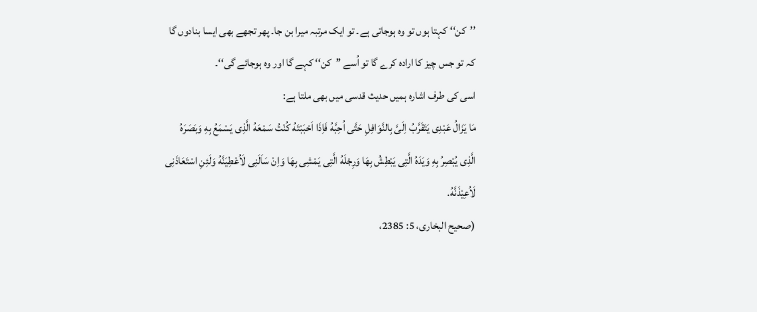’’کن‘‘ کہتا ہوں تو وہ ہوجاتی ہے۔ تو ایک مرتبہ میرا بن جا۔ پھر تجھے بھی ایسا بنادوں گا کہ تو جس چیز کا ارادہ کرے گا تو اُسے ’’کن‘‘ کہے گا اور وہ ہوجائے گی‘‘۔
اسی کی طرف اشارہ ہمیں حدیث قدسی میں بھی ملتا ہے:
مَا یَزَالُ عَبْدِی یَتَقَرَّبُ اِلَیَّ بِالنَّوَافِلِ حَتَّی اُحِبَّهُ فَاِذَا اَحْبَبْتَهُ کُنْتُ سَمْعَهُ الَّذِی یَسْمَعُ بِهِ وَبَصَرَهُ الَّذِی یُبْصِرُ بِهِ وَیَدَهُ الَّتِی یَبْطِشُ بِھَا وَرِجْلَهُ الَّتِی یَمْشِی بِھَا وَاِنْ سَاَلَنِی لَاُعْطِیَنَّهُ وَلَئِنِ اسْتَعَاذَنِی لَاُعِیْذَنَّهُ.
(صحیح البخاری، 5: 2385،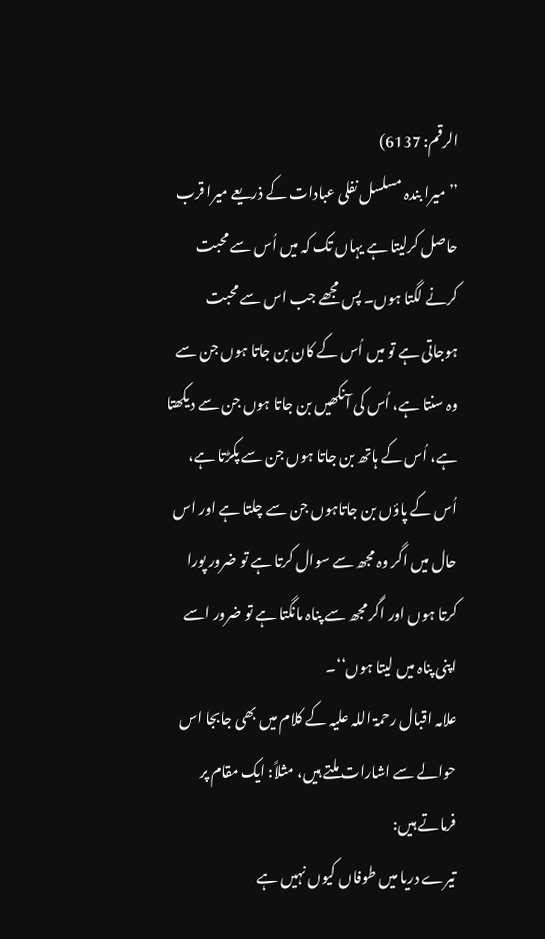الرقم: 6137)
’’میرا بندہ مسلسل نفلی عبادات کے ذریعے میرا قرب حاصل کرلیتا ہے یہاں تک کہ میں اُس سے محبت کرنے لگتا ہوں۔ پس مجھے جب اس سے محبت ہوجاتی ہے تو میں اُس کے کان بن جاتا ہوں جن سے وہ سنتا ہے، اُس کی آنکھیں بن جاتا ہوں جن سے دیکھتا ہے، اُس کے ہاتھ بن جاتا ہوں جن سے پکڑتا ہے، اُس کے پاؤں بن جاتاہوں جن سے چلتا ہے اور اس حال میں اگر وہ مجھ سے سوال کرتا ہے تو ضرور پورا کرتا ہوں اور اگر مجھ سے پناہ مانگتا ہے تو ضرور اسے اپنی پناہ میں لیتا ہوں‘‘۔
علامہ اقبال رحمۃ اللہ علیہ کے کلام میں بھی جابجا اس حوالے سے اشارات ملتے ہیں، مثلاً: ایک مقام پر فرماتے ہیں:
تیرے دریا میں طوفاں کیوں نہیں ہے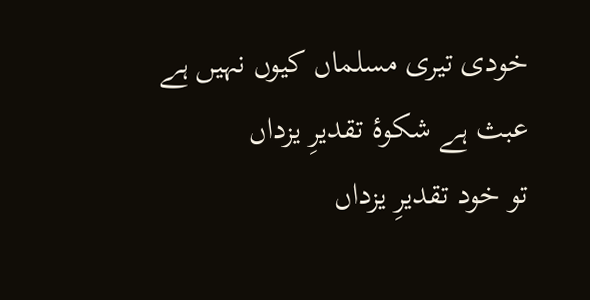خودی تیری مسلماں کیوں نہیں ہے
عبث ہے شکوۂ تقدیرِ یزداں
تو خود تقدیرِ یزداں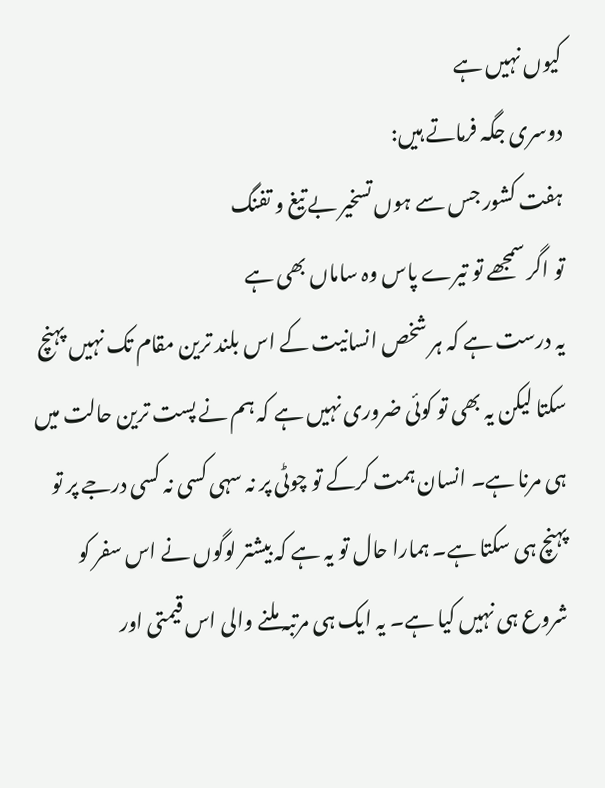کیوں نہیں ہے
دوسری جگہ فرماتے ہیں:
ہفت کشور جس سے ہوں تسخیر بے تیغ و تفنگ
تو اگر سمجھے تو تیرے پاس وہ ساماں بھی ہے
یہ درست ہے کہ ہر شخص انسانیت کے اس بلند ترین مقام تک نہیں پہنچ سکتا لیکن یہ بھی تو کوئی ضروری نہیں ہے کہ ہم نے پست ترین حالت میں ہی مرنا ہے۔ انسان ہمت کرکے تو چوٹی پر نہ سہی کسی نہ کسی درجے پر تو پہنچ ہی سکتا ہے۔ ہمارا حال تو یہ ہے کہ بیشتر لوگوں نے اس سفر کو شروع ہی نہیں کیا ہے۔ یہ ایک ہی مرتبہ ملنے والی اس قیمتی اور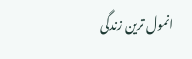انمول ترین زندگی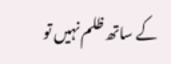کے ساتھ ظلم نہیں تو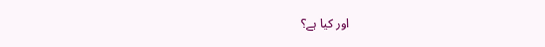اور کیا ہے؟